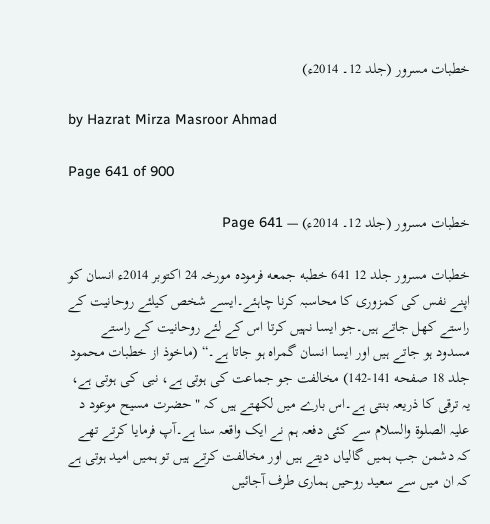خطبات مسرور (جلد 12۔ 2014ء)

by Hazrat Mirza Masroor Ahmad

Page 641 of 900

خطبات مسرور (جلد 12۔ 2014ء) — Page 641

خطبات مسرور جلد 12 641 خطبه جمعه فرمودہ مورخہ 24 اکتوبر 2014ء انسان کو اپنے نفس کی کمزوری کا محاسبہ کرنا چاہئے۔ایسے شخص کیلئے روحانیت کے راستے کھل جاتے ہیں۔جو ایسا نہیں کرتا اس کے لئے روحانیت کے راستے مسدود ہو جاتے ہیں اور ایسا انسان گمراہ ہو جاتا ہے۔“ (ماخوذ از خطبات محمود جلد 18 صفحه 141-142) مخالفت جو جماعت کی ہوتی ہے، نبی کی ہوتی ہے، یہ ترقی کا ذریعہ بنتی ہے۔اس بارے میں لکھتے ہیں کہ " حضرت مسیح موعود د علیہ الصلوۃ والسلام سے کئی دفعہ ہم نے ایک واقعہ سنا ہے۔آپ فرمایا کرتے تھے کہ دشمن جب ہمیں گالیاں دیتے ہیں اور مخالفت کرتے ہیں تو ہمیں امید ہوتی ہے کہ ان میں سے سعید روحیں ہماری طرف آجائیں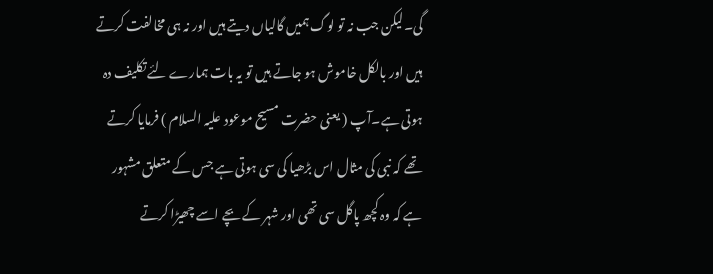گی۔لیکن جب نہ تو لوگ ہمیں گالیاں دیتے ہیں اور نہ ہی مخالفت کرتے ہیں اور بالکل خاموش ہو جاتے ہیں تو یہ بات ہمارے لئے تکلیف دہ ہوتی ہے۔آپ ( یعنی حضرت مسیح موعود علیہ السلام ) فرمایا کرتے تھے کہ نبی کی مثال اس بڑھیا کی سی ہوتی ہے جس کے متعلق مشہور ہے کہ وہ کچھ پاگل سی تھی اور شہر کے بچے اسے چھیڑا کرتے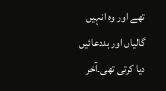تھے اور وہ انہیں گالیاں اور بددعائیں دیا کرتی تھی۔آخر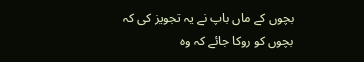بچوں کے ماں باپ نے یہ تجویز کی کہ بچوں کو روکا جائے کہ وہ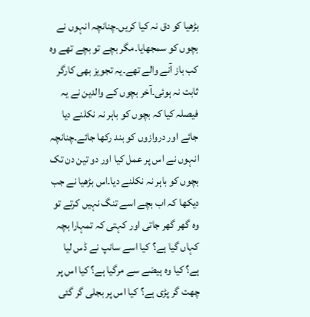بڑھیا کو دق نہ کیا کریں۔چنانچہ انہوں نے بچوں کو سمجھایا۔مگر بچے تو بچے تھے وہ کب باز آنے والے تھے۔یہ تجویز بھی کارگر ثابت نہ ہوئی۔آخر بچوں کے والدین نے یہ فیصلہ کیا کہ بچوں کو باہر نہ نکلنے دیا جائے اور دروازوں کو بند رکھا جائے۔چنانچہ انہوں نے اس پر عمل کیا اور دو تین دن تک بچوں کو باہر نہ نکلنے دیا۔اس بڑھیا نے جب دیکھا کہ اب بچے اسے تنگ نہیں کرتے تو وہ گھر گھر جاتی اور کہتی کہ تمہارا بچہ کہاں گیا ہے؟ کیا اسے سانپ نے ڈس لیا ہے؟ کیا وہ ہیضے سے مرگیا ہے؟ کیا اس پر چھت گر پڑی ہے؟ کیا اس پر بجلی گر گئی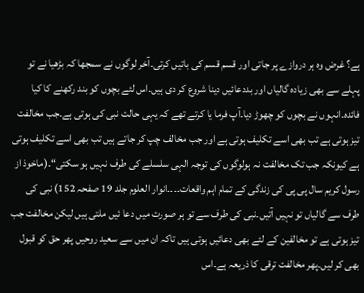ہے؟ غرض وہ ہر دروازے پر جاتی اور قسم قسم کی باتیں کرتی۔آخر لوگوں نے سمجھا کہ بڑھیا نے تو پہلے سے بھی زیادہ گالیاں اور بددعائیں دینا شروع کر دی ہیں۔اس لئے بچوں کو بند رکھنے کا کیا فائدہ۔انہوں نے بچوں کو چھوڑ دیا۔آپ فرما یا کرتے تھے کہ یہی حالت نبی کی ہوتی ہے۔جب مخالفت تیز ہوتی ہے تب بھی اسے تکلیف ہوتی ہے اور جب مخالف چپ کر جاتے ہیں تب بھی اسے تکلیف ہوتی ہے کیونکہ جب تک مخالفت نہ ہولوگوں کی توجہ الہی سلسلے کی طرف نہیں ہو سکتی“۔(ماخوذ از رسول کریم سال پی پی کی زندگی کے تمام اہم واقعات۔۔۔۔انوار العلوم جلد 19 صفحہ 152) نبی کی طرف سے گالیاں تو نہیں آتیں۔نبی کی طرف سے تو ہر صورت میں دعا ئیں ملتی ہیں لیکن مخالفت جب تیز ہوتی ہے تو مخالفین کے لئے بھی دعائیں ہوتی ہیں تاکہ ان میں سے سعید روحیں پھر حق کو قبول بھی کر لیں۔پھر مخالفت ترقی کا ذریعہ ہے۔اس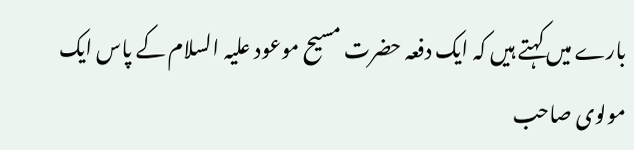بارے میں کہتے ہیں کہ ایک دفعہ حضرت مسیح موعود علیہ السلام کے پاس ایک مولوی صاحب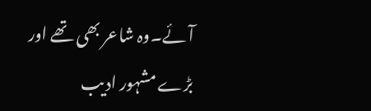آئے۔وہ شاعر بھی تھے اور بڑے مشہور ادیب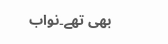بھی تھے۔نواب